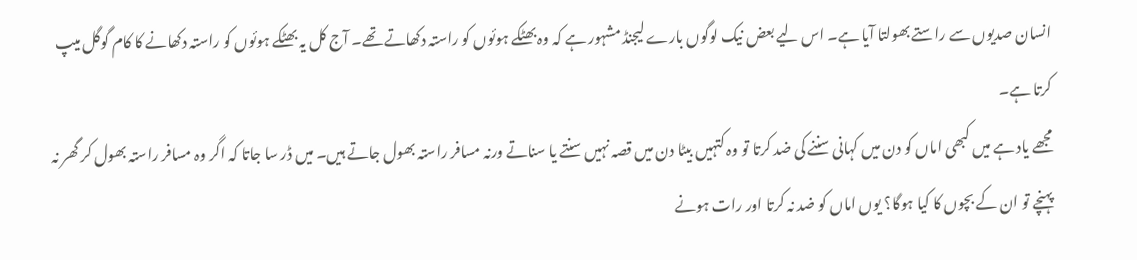انسان صدیوں سے راستے بھولتا آیا ہے۔ اس لیے بعض نیک لوگوں بارے لیجنڈ مشہور ہے کہ وہ بھٹکے ہوئوں کو راستہ دکھاتے تھے۔ آج کل یہ بھٹکے ہوئوں کو راستہ دکھانے کا کام گوگل میپ کرتا ہے۔
مجھے یاد ہے میں کبھی اماں کو دن میں کہانی سننے کی ضد کرتا تو وہ کتہیں بیٹا دن میں قصہ نہیں سنتے یا سناتے ورنہ مسافر راستہ بھول جاتے ہیں۔ میں ڈر سا جاتا کہ اگر وہ مسافر راستہ بھول کر گھر نہ پہنچے تو ان کے بچوں کا کیا ہوگا؟ یوں اماں کو ضد نہ کرتا اور رات ہونے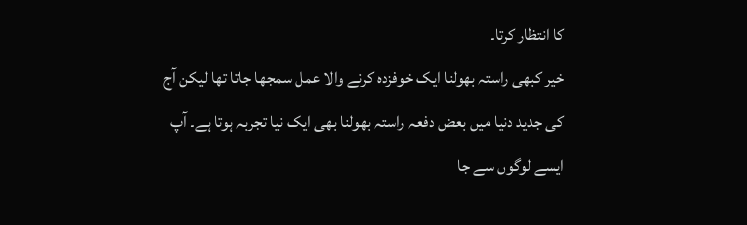کا انتظار کرتا۔
خیر کبھی راستہ بھولنا ایک خوفزدہ کرنے والا عمل سمجھا جاتا تھا لیکن آج کی جدید دنیا میں بعض دفعہ راستہ بھولنا بھی ایک نیا تجربہ ہوتا ہے۔ آپ ایسے لوگوں سے جا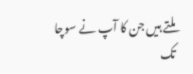ملتے ہیں جن کا آپ نے سوچا تک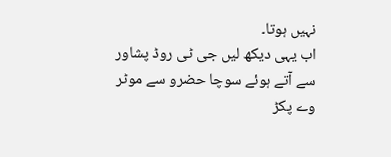نہیں ہوتا۔
اب یہی دیکھ لیں جی ٹی روڈ پشاور سے آتے ہوئے سوچا حضرو سے موٹر وے پکڑ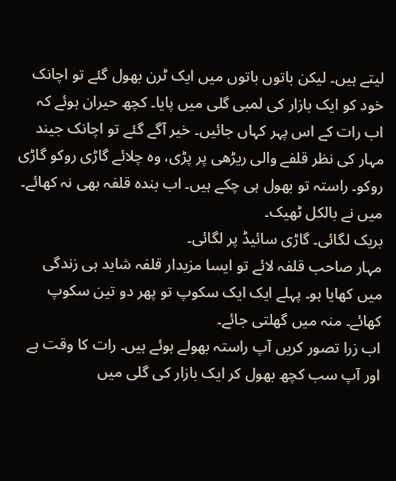لیتے ہیں۔ لیکن باتوں باتوں میں ایک ٹرن بھول گئے تو اچانک خود کو ایک بازار کی لمبی گلی میں پایا۔ کچھ حیران ہوئے کہ اب رات کے اس پہر کہاں جائیں۔ خیر آگے گئے تو اچانک جیند مہار کی نظر قلفے والی ریڑھی پر پڑی، وہ چلائے گاڑی روکو گاڑی روکو۔ راستہ تو بھول ہی چکے ہیں۔ اب بندہ قلفہ بھی نہ کھائے۔
میں نے بالکل ٹھیک۔
بریک لگائی۔ گاڑی سائیڈ پر لگائی۔
مہار صاحب قلفہ لائے تو ایسا مزیدار قلفہ شاید ہی زندگی میں کھایا ہو۔ پہلے ایک ایک سکوپ تو پھر دو تین سکوپ کھائے۔ منہ میں گھلتی جائے۔
اب زرا تصور کریں آپ راستہ بھولے ہوئے ہیں۔ رات کا وقت ہے اور آپ سب کچھ بھول کر ایک بازار کی گلی میں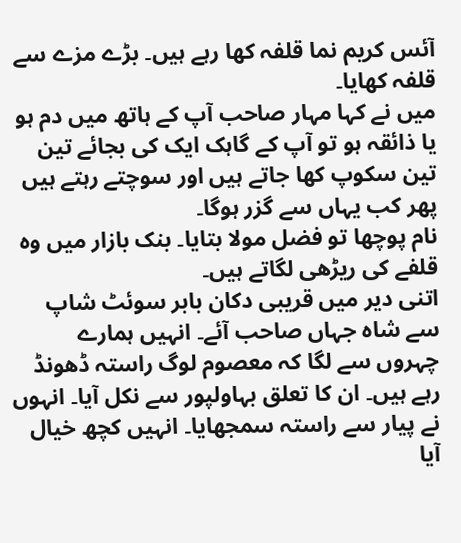آئس کریم نما قلفہ کھا رہے ہیں۔ بڑے مزے سے قلفہ کھایا۔
میں نے کہا مہار صاحب آپ کے ہاتھ میں دم ہو یا ذائقہ ہو تو آپ کے گاہک ایک کی بجائے تین تین سکوپ کھا جاتے ہیں اور سوچتے رہتے ہیں پھر کب یہاں سے گزر ہوگا۔
نام پوچھا تو فضل مولا بتایا۔ بنک بازار میں وہ قلفے کی ریڑھی لگاتے ہیں۔
اتنی دیر میں قریبی دکان بابر سوئٹ شاپ سے شاہ جہاں صاحب آئے۔ انہیں ہمارے چہروں سے لگا کہ معصوم لوگ راستہ ڈھونڈ رہے ہیں۔ ان کا تعلق بہاولپور سے نکل آیا۔ انہوں نے پیار سے راستہ سمجھایا۔ انہیں کچھ خیال آیا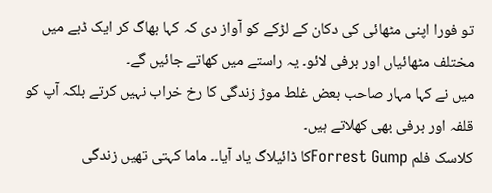تو فورا اپنی مٹھائی کی دکان کے لڑکے کو آواز دی کہ کہا بھاگ کر ایک ڈبے میں مختلف مٹھائیاں اور برفی لائو۔ یہ راستے میں کھاتے جائیں گے۔
میں نے کہا مہار صاحب بعض غلط موڑ زندگی کا رخ خراب نہیں کرتے بلکہ آپ کو قلفہ اور برفی بھی کھلاتے ہیں۔
کلاسک فلم Forrest Gumpکا ڈائیلاگ یاد آیا۔۔ ماما کہتی تھیں زندگی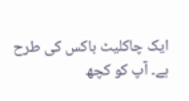ایک چاکلیٹ باکس کی طرح ہے۔ آپ کو کچھ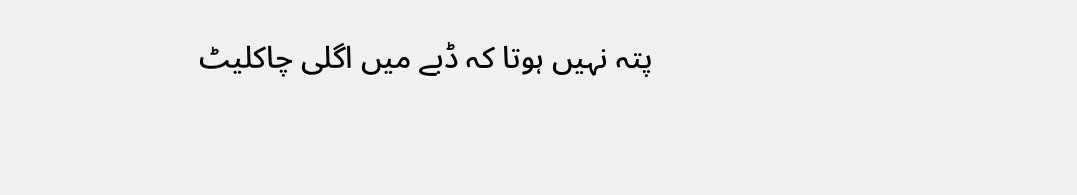پتہ نہیں ہوتا کہ ڈبے میں اگلی چاکلیٹ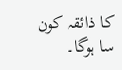کا ذائقہ کون سا ہوگا۔